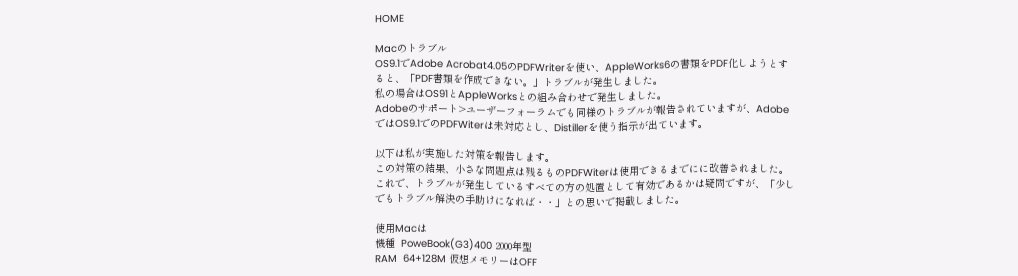HOME

Macのトラブル
OS9.1でAdobe Acrobat4.05のPDFWriterを使い、AppleWorks6の書類をPDF化しようとすると、「PDF書類を作成できない。」トラブルが発生しました。
私の場合はOS91とAppleWorksとの組み合わせで発生しました。
Adobeのサポート>ユーザーフォーラムでも同様のトラブルが報告されていますが、AdobeではOS9.1でのPDFWiterは未対応とし、Distillerを使う指示が出ています。

以下は私が実施した対策を報告します。
この対策の結果、小さな問題点は残るものPDFWiterは使用できるまでにに改善されました。
これで、トラブルが発生しているすべての方の処置として有効であるかは疑問ですが、「少しでもトラブル解決の手助けになれば・・」との思いで掲載しました。

使用Macは
機種  PoweBook(G3)400 2000年型
RAM  64+128M 仮想メモリーはOFF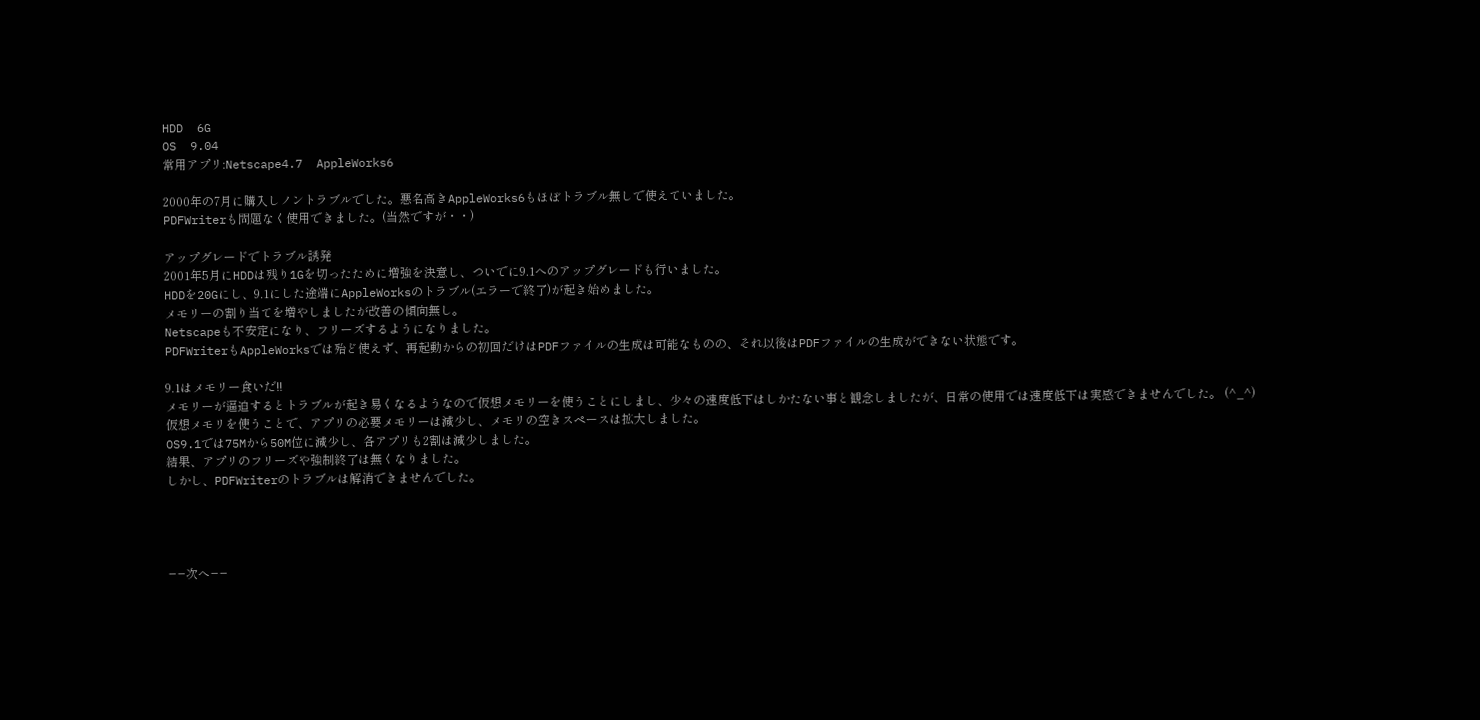HDD  6G
OS  9.04
常用アプリ:Netscape4.7  AppleWorks6

2000年の7月に購入しノントラブルでした。悪名高きAppleWorks6もほぼトラブル無しで使えていました。
PDFWriterも問題なく使用できました。(当然ですが・・)

アップグレードでトラブル誘発
2001年5月にHDDは残り1Gを切ったために増強を決意し、ついでに9.1へのアップグレードも行いました。
HDDを20Gにし、9.1にした途端にAppleWorksのトラブル(エラーで終了)が起き始めました。
メモリーの割り当てを増やしましたが改善の傾向無し。
Netscapeも不安定になり、フリーズするようになりました。
PDFWriterもAppleWorksでは殆ど使えず、再起動からの初回だけはPDFファイルの生成は可能なものの、それ以後はPDFファイルの生成ができない状態です。

9.1はメモリー食いだ!!
メモリーが逼迫するとトラブルが起き易くなるようなので仮想メモリーを使うことにしまし、少々の速度低下はしかたない事と観念しましたが、日常の使用では速度低下は実感できませんでした。 (^_^)
仮想メモリを使うことで、アプリの必要メモリーは減少し、メモリの空きスペースは拡大しました。
OS9.1では75Mから50M位に減少し、各アプリも2割は減少しました。
結果、アプリのフリーズや強制終了は無くなりました。
しかし、PDFWriterのトラブルは解消できませんでした。




−−次へ−−